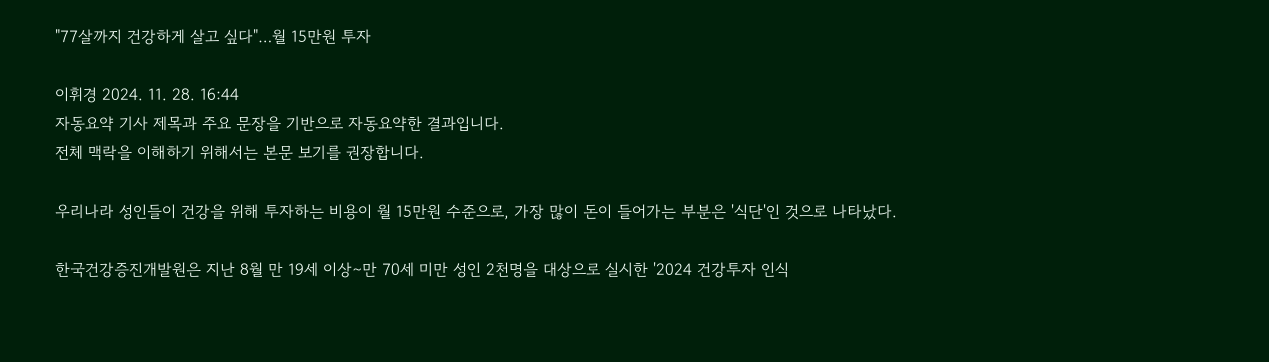"77살까지 건강하게 살고 싶다"…월 15만원 투자

이휘경 2024. 11. 28. 16:44
자동요약 기사 제목과 주요 문장을 기반으로 자동요약한 결과입니다.
전체 맥락을 이해하기 위해서는 본문 보기를 권장합니다.

우리나라 성인들이 건강을 위해 투자하는 비용이 월 15만원 수준으로, 가장 많이 돈이 들어가는 부분은 '식단'인 것으로 나타났다.

한국건강증진개발원은 지난 8월 만 19세 이상∼만 70세 미만 성인 2천명을 대상으로 실시한 '2024 건강투자 인식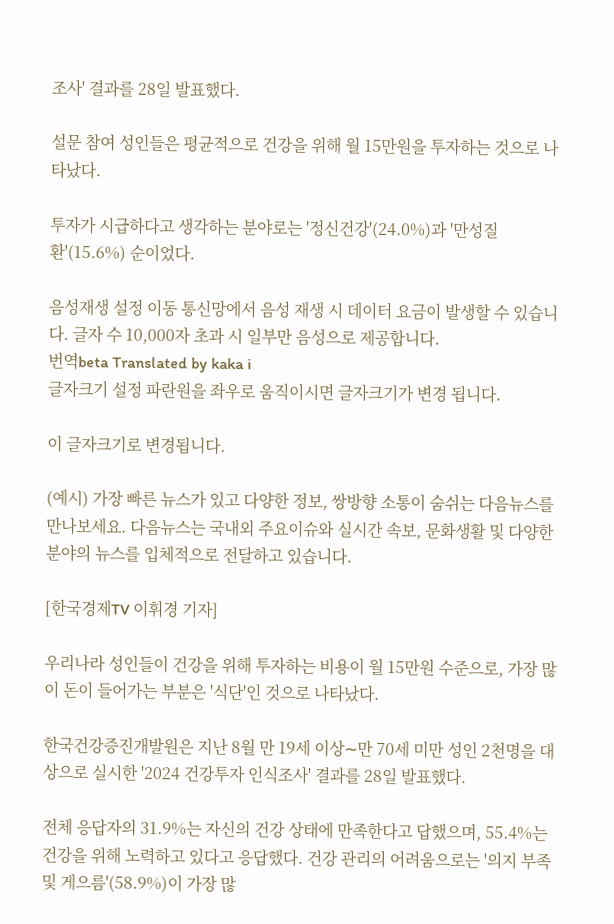조사' 결과를 28일 발표했다.

설문 참여 성인들은 평균적으로 건강을 위해 월 15만원을 투자하는 것으로 나타났다.

투자가 시급하다고 생각하는 분야로는 '정신건강'(24.0%)과 '만성질환'(15.6%) 순이었다.

음성재생 설정 이동 통신망에서 음성 재생 시 데이터 요금이 발생할 수 있습니다. 글자 수 10,000자 초과 시 일부만 음성으로 제공합니다.
번역beta Translated by kaka i
글자크기 설정 파란원을 좌우로 움직이시면 글자크기가 변경 됩니다.

이 글자크기로 변경됩니다.

(예시) 가장 빠른 뉴스가 있고 다양한 정보, 쌍방향 소통이 숨쉬는 다음뉴스를 만나보세요. 다음뉴스는 국내외 주요이슈와 실시간 속보, 문화생활 및 다양한 분야의 뉴스를 입체적으로 전달하고 있습니다.

[한국경제TV 이휘경 기자]

우리나라 성인들이 건강을 위해 투자하는 비용이 월 15만원 수준으로, 가장 많이 돈이 들어가는 부분은 '식단'인 것으로 나타났다.

한국건강증진개발원은 지난 8월 만 19세 이상∼만 70세 미만 성인 2천명을 대상으로 실시한 '2024 건강투자 인식조사' 결과를 28일 발표했다.

전체 응답자의 31.9%는 자신의 건강 상태에 만족한다고 답했으며, 55.4%는 건강을 위해 노력하고 있다고 응답했다. 건강 관리의 어려움으로는 '의지 부족 및 게으름'(58.9%)이 가장 많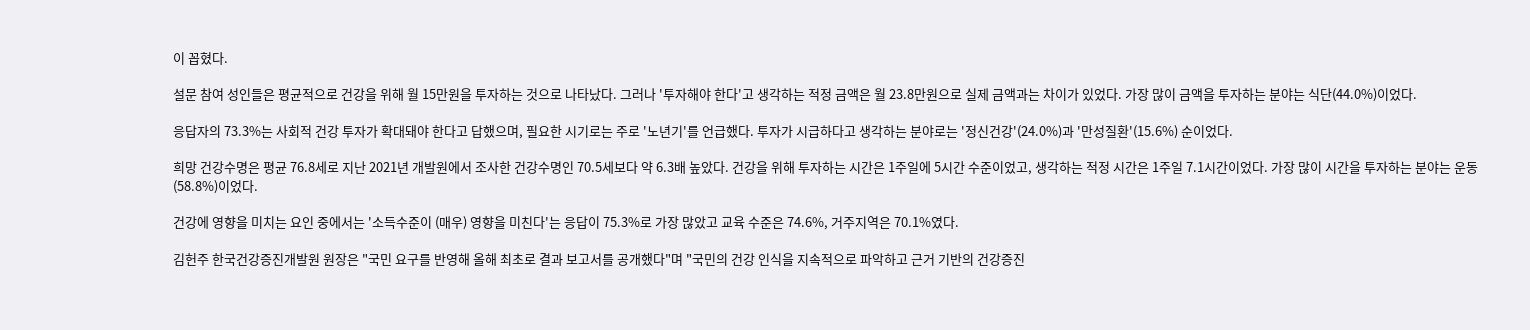이 꼽혔다.

설문 참여 성인들은 평균적으로 건강을 위해 월 15만원을 투자하는 것으로 나타났다. 그러나 '투자해야 한다'고 생각하는 적정 금액은 월 23.8만원으로 실제 금액과는 차이가 있었다. 가장 많이 금액을 투자하는 분야는 식단(44.0%)이었다.

응답자의 73.3%는 사회적 건강 투자가 확대돼야 한다고 답했으며, 필요한 시기로는 주로 '노년기'를 언급했다. 투자가 시급하다고 생각하는 분야로는 '정신건강'(24.0%)과 '만성질환'(15.6%) 순이었다.

희망 건강수명은 평균 76.8세로 지난 2021년 개발원에서 조사한 건강수명인 70.5세보다 약 6.3배 높았다. 건강을 위해 투자하는 시간은 1주일에 5시간 수준이었고, 생각하는 적정 시간은 1주일 7.1시간이었다. 가장 많이 시간을 투자하는 분야는 운동(58.8%)이었다.

건강에 영향을 미치는 요인 중에서는 '소득수준이 (매우) 영향을 미친다'는 응답이 75.3%로 가장 많았고 교육 수준은 74.6%, 거주지역은 70.1%였다.

김헌주 한국건강증진개발원 원장은 "국민 요구를 반영해 올해 최초로 결과 보고서를 공개했다"며 "국민의 건강 인식을 지속적으로 파악하고 근거 기반의 건강증진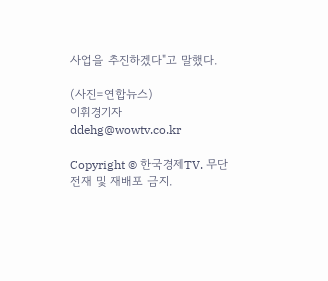사업을 추진하겠다"고 말했다.

(사진=연합뉴스)
이휘경기자 ddehg@wowtv.co.kr

Copyright © 한국경제TV. 무단전재 및 재배포 금지.